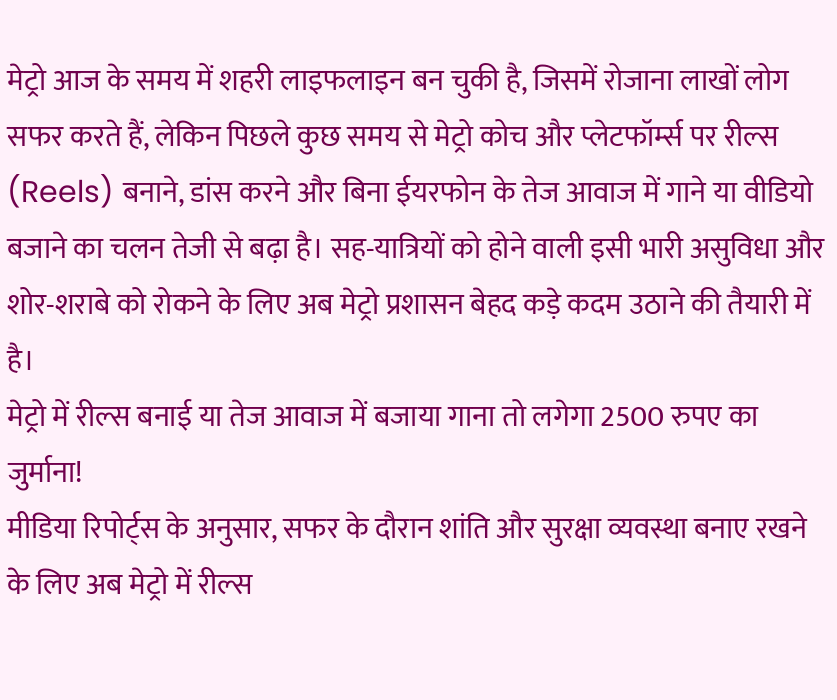मेट्रो आज के समय में शहरी लाइफलाइन बन चुकी है, जिसमें रोजाना लाखों लोग सफर करते हैं, लेकिन पिछले कुछ समय से मेट्रो कोच और प्लेटफॉर्म्स पर रील्स (Reels) बनाने, डांस करने और बिना ईयरफोन के तेज आवाज में गाने या वीडियो बजाने का चलन तेजी से बढ़ा है। सह-यात्रियों को होने वाली इसी भारी असुविधा और शोर-शराबे को रोकने के लिए अब मेट्रो प्रशासन बेहद कड़े कदम उठाने की तैयारी में है।
मेट्रो में रील्स बनाई या तेज आवाज में बजाया गाना तो लगेगा 2500 रुपए का जुर्माना!
मीडिया रिपोर्ट्स के अनुसार, सफर के दौरान शांति और सुरक्षा व्यवस्था बनाए रखने के लिए अब मेट्रो में रील्स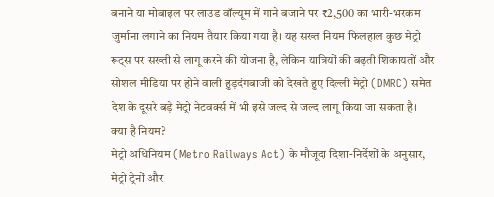बनाने या मोबाइल पर लाउड वॉल्यूम में गाने बजाने पर ₹2,500 का भारी-भरकम जुर्माना लगाने का नियम तैयार किया गया है। यह सख्त नियम फिलहाल कुछ मेट्रो रूट्स पर सख्ती से लागू करने की योजना है, लेकिन यात्रियों की बढ़ती शिकायतों और सोशल मीडिया पर होने वाली हुड़दंगबाजी को देखते हुए दिल्ली मेट्रो (DMRC) समेत देश के दूसरे बड़े मेट्रो नेटवर्क्स में भी इसे जल्द से जल्द लागू किया जा सकता है।
क्या है नियम?
मेट्रो अधिनियम (Metro Railways Act) के मौजूदा दिशा-निर्देशों के अनुसार, मेट्रो ट्रेनों और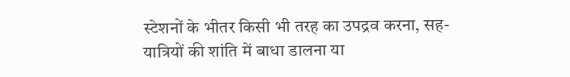स्टेशनों के भीतर किसी भी तरह का उपद्रव करना, सह-यात्रियों की शांति में बाधा डालना या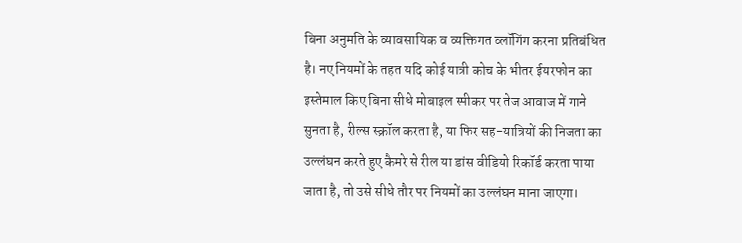बिना अनुमति के व्यावसायिक व व्यक्तिगत व्लॉगिंग करना प्रतिबंधित है। नए नियमों के तहत यदि कोई यात्री कोच के भीतर ईयरफोन का इस्तेमाल किए बिना सीधे मोबाइल स्पीकर पर तेज आवाज में गाने सुनता है, रील्स स्क्रॉल करता है, या फिर सह-यात्रियों की निजता का उल्लंघन करते हुए कैमरे से रील या डांस वीडियो रिकॉर्ड करता पाया जाता है, तो उसे सीधे तौर पर नियमों का उल्लंघन माना जाएगा।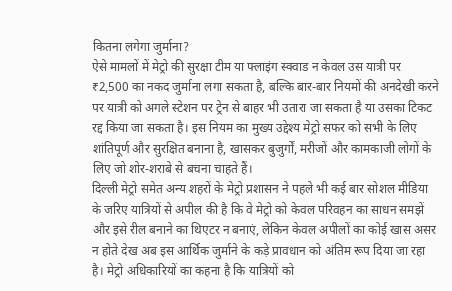कितना लगेगा जुर्माना?
ऐसे मामलों में मेट्रो की सुरक्षा टीम या फ्लाइंग स्क्वाड न केवल उस यात्री पर ₹2,500 का नकद जुर्माना लगा सकता है, बल्कि बार-बार नियमों की अनदेखी करने पर यात्री को अगले स्टेशन पर ट्रेन से बाहर भी उतारा जा सकता है या उसका टिकट रद्द किया जा सकता है। इस नियम का मुख्य उद्देश्य मेट्रो सफर को सभी के लिए शांतिपूर्ण और सुरक्षित बनाना है, खासकर बुजुर्गों, मरीजों और कामकाजी लोगों के लिए जो शोर-शराबे से बचना चाहते हैं।
दिल्ली मेट्रो समेत अन्य शहरों के मेट्रो प्रशासन ने पहले भी कई बार सोशल मीडिया के जरिए यात्रियों से अपील की है कि वे मेट्रो को केवल परिवहन का साधन समझें और इसे रील बनाने का थिएटर न बनाएं, लेकिन केवल अपीलों का कोई खास असर न होते देख अब इस आर्थिक जुर्माने के कड़े प्रावधान को अंतिम रूप दिया जा रहा है। मेट्रो अधिकारियों का कहना है कि यात्रियों को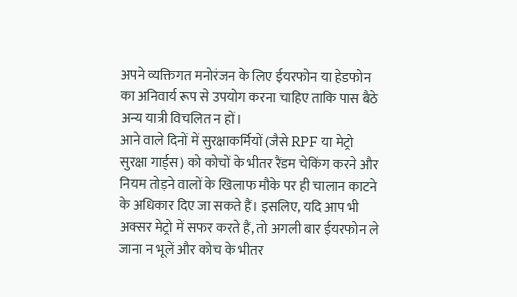अपने व्यक्तिगत मनोरंजन के लिए ईयरफोन या हेडफोन का अनिवार्य रूप से उपयोग करना चाहिए ताकि पास बैठे अन्य यात्री विचलित न हों।
आने वाले दिनों में सुरक्षाकर्मियों (जैसे RPF या मेट्रो सुरक्षा गार्ड्स) को कोचों के भीतर रैंडम चेकिंग करने और नियम तोड़ने वालों के खिलाफ मौके पर ही चालान काटने के अधिकार दिए जा सकते हैं। इसलिए, यदि आप भी अक्सर मेट्रो में सफर करते हैं, तो अगली बार ईयरफोन ले जाना न भूलें और कोच के भीतर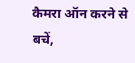कैमरा ऑन करने से बचें,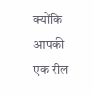क्योंकि आपकी एक रील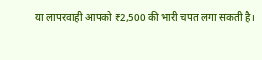या लापरवाही आपको ₹2,500 की भारी चपत लगा सकती है।